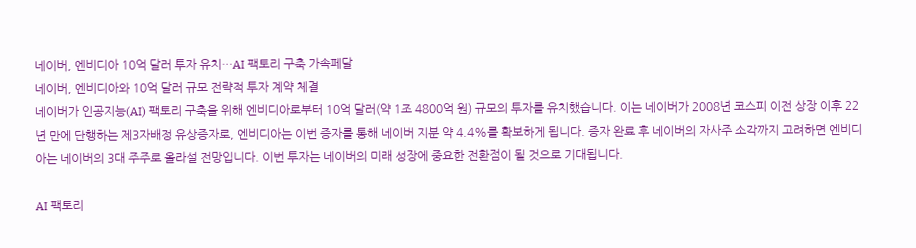네이버, 엔비디아 10억 달러 투자 유치…AI 팩토리 구축 가속페달
네이버, 엔비디아와 10억 달러 규모 전략적 투자 계약 체결
네이버가 인공지능(AI) 팩토리 구축을 위해 엔비디아로부터 10억 달러(약 1조 4800억 원) 규모의 투자를 유치했습니다. 이는 네이버가 2008년 코스피 이전 상장 이후 22년 만에 단행하는 제3자배정 유상증자로, 엔비디아는 이번 증자를 통해 네이버 지분 약 4.4%를 확보하게 됩니다. 증자 완료 후 네이버의 자사주 소각까지 고려하면 엔비디아는 네이버의 3대 주주로 올라설 전망입니다. 이번 투자는 네이버의 미래 성장에 중요한 전환점이 될 것으로 기대됩니다.

AI 팩토리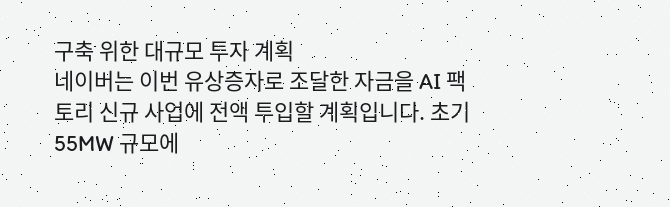구축 위한 대규모 투자 계획
네이버는 이번 유상증자로 조달한 자금을 AI 팩토리 신규 사업에 전액 투입할 계획입니다. 초기 55MW 규모에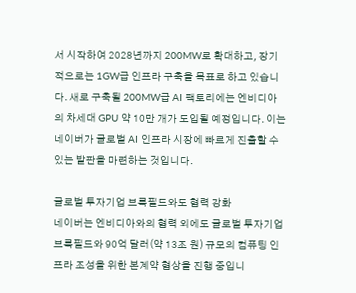서 시작하여 2028년까지 200MW로 확대하고, 장기적으로는 1GW급 인프라 구축을 목표로 하고 있습니다. 새로 구축될 200MW급 AI 팩토리에는 엔비디아의 차세대 GPU 약 10만 개가 도입될 예정입니다. 이는 네이버가 글로벌 AI 인프라 시장에 빠르게 진출할 수 있는 발판을 마련하는 것입니다.

글로벌 투자기업 브룩필드와도 협력 강화
네이버는 엔비디아와의 협력 외에도 글로벌 투자기업 브룩필드와 90억 달러(약 13조 원) 규모의 컴퓨팅 인프라 조성을 위한 본계약 협상을 진행 중입니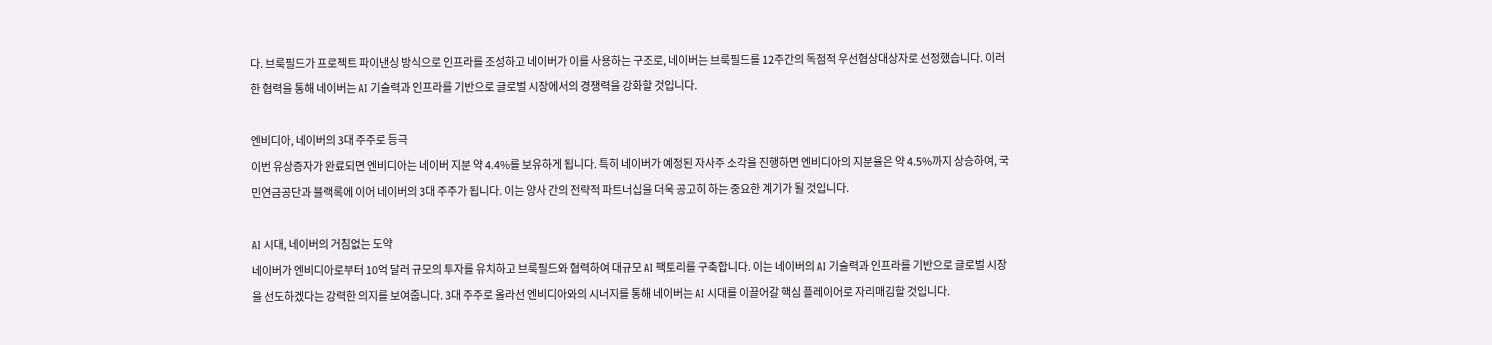다. 브룩필드가 프로젝트 파이낸싱 방식으로 인프라를 조성하고 네이버가 이를 사용하는 구조로, 네이버는 브룩필드를 12주간의 독점적 우선협상대상자로 선정했습니다. 이러한 협력을 통해 네이버는 AI 기술력과 인프라를 기반으로 글로벌 시장에서의 경쟁력을 강화할 것입니다.

엔비디아, 네이버의 3대 주주로 등극
이번 유상증자가 완료되면 엔비디아는 네이버 지분 약 4.4%를 보유하게 됩니다. 특히 네이버가 예정된 자사주 소각을 진행하면 엔비디아의 지분율은 약 4.5%까지 상승하여, 국민연금공단과 블랙록에 이어 네이버의 3대 주주가 됩니다. 이는 양사 간의 전략적 파트너십을 더욱 공고히 하는 중요한 계기가 될 것입니다.

AI 시대, 네이버의 거침없는 도약
네이버가 엔비디아로부터 10억 달러 규모의 투자를 유치하고 브룩필드와 협력하여 대규모 AI 팩토리를 구축합니다. 이는 네이버의 AI 기술력과 인프라를 기반으로 글로벌 시장을 선도하겠다는 강력한 의지를 보여줍니다. 3대 주주로 올라선 엔비디아와의 시너지를 통해 네이버는 AI 시대를 이끌어갈 핵심 플레이어로 자리매김할 것입니다.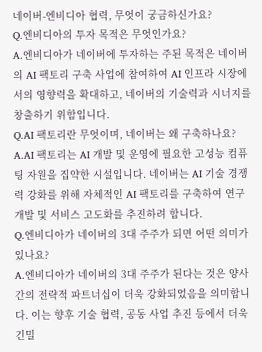네이버-엔비디아 협력, 무엇이 궁금하신가요?
Q.엔비디아의 투자 목적은 무엇인가요?
A.엔비디아가 네이버에 투자하는 주된 목적은 네이버의 AI 팩토리 구축 사업에 참여하여 AI 인프라 시장에서의 영향력을 확대하고, 네이버의 기술력과 시너지를 창출하기 위함입니다.
Q.AI 팩토리란 무엇이며, 네이버는 왜 구축하나요?
A.AI 팩토리는 AI 개발 및 운영에 필요한 고성능 컴퓨팅 자원을 집약한 시설입니다. 네이버는 AI 기술 경쟁력 강화를 위해 자체적인 AI 팩토리를 구축하여 연구 개발 및 서비스 고도화를 추진하려 합니다.
Q.엔비디아가 네이버의 3대 주주가 되면 어떤 의미가 있나요?
A.엔비디아가 네이버의 3대 주주가 된다는 것은 양사 간의 전략적 파트너십이 더욱 강화되었음을 의미합니다. 이는 향후 기술 협력, 공동 사업 추진 등에서 더욱 긴밀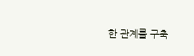한 관계를 구축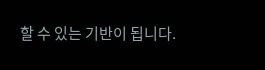할 수 있는 기반이 됩니다.